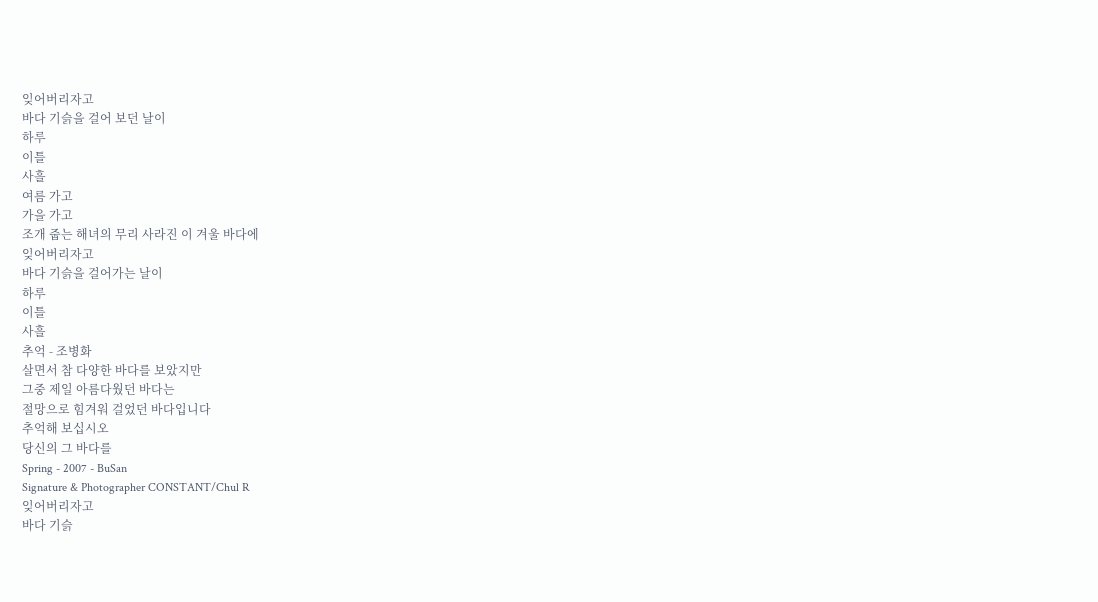잊어버리자고
바다 기슭을 걸어 보던 날이
하루
이틀
사흘
여름 가고
가을 가고
조개 줍는 해녀의 무리 사라진 이 겨울 바다에
잊어버리자고
바다 기슭을 걸어가는 날이
하루
이틀
사흘
추억 - 조병화
살면서 참 다양한 바다를 보았지만
그중 제일 아름다웠던 바다는
절망으로 힘겨워 걸었던 바다입니다
추억해 보십시오
당신의 그 바다를
Spring - 2007 - BuSan
Signature & Photographer CONSTANT/Chul R
잊어버리자고
바다 기슭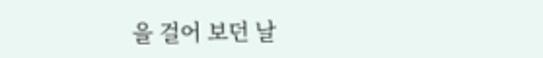을 걸어 보던 날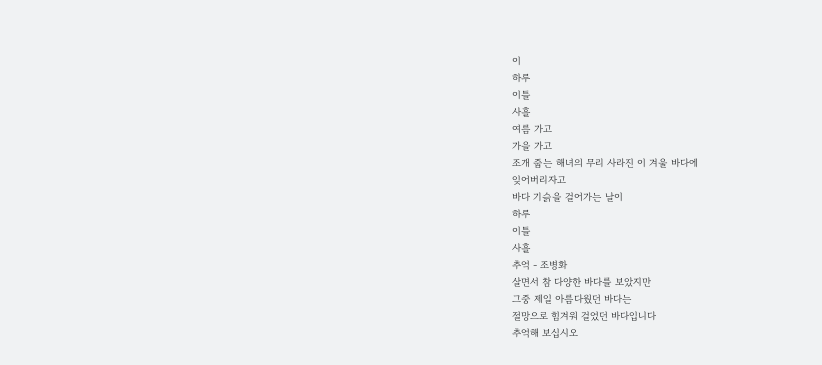이
하루
이틀
사흘
여름 가고
가을 가고
조개 줍는 해녀의 무리 사라진 이 겨울 바다에
잊어버리자고
바다 기슭을 걸어가는 날이
하루
이틀
사흘
추억 - 조병화
살면서 참 다양한 바다를 보았지만
그중 제일 아름다웠던 바다는
절망으로 힘겨워 걸었던 바다입니다
추억해 보십시오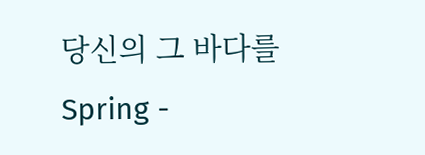당신의 그 바다를
Spring -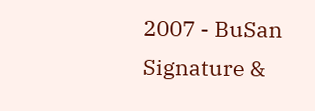2007 - BuSan
Signature &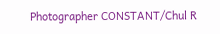Photographer CONSTANT/Chul R